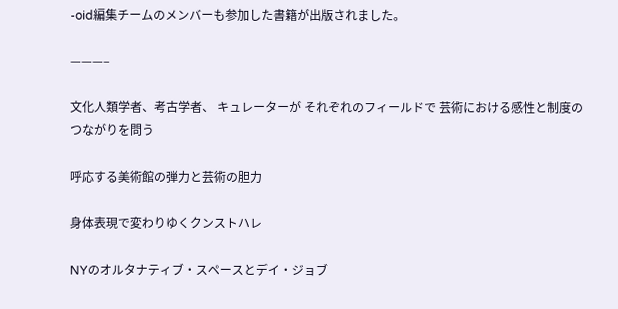-oid編集チームのメンバーも参加した書籍が出版されました。

———–

文化人類学者、考古学者、 キュレーターが それぞれのフィールドで 芸術における感性と制度の つながりを問う

呼応する美術館の弾力と芸術の胆力

身体表現で変わりゆくクンストハレ

NYのオルタナティブ・スペースとデイ・ジョブ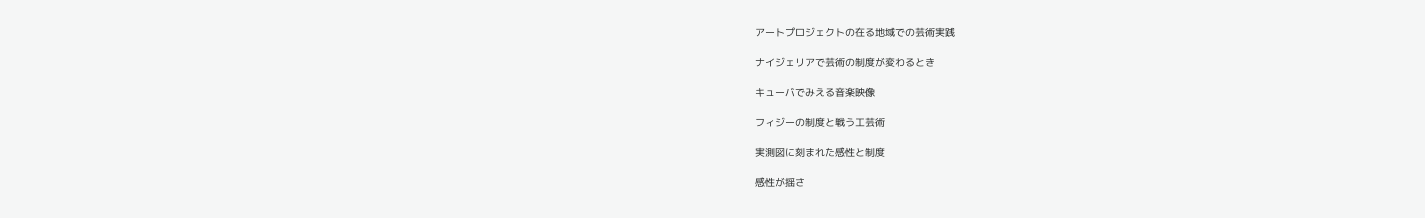アートプロジェクトの在る地域での芸術実践

ナイジェリアで芸術の制度が変わるとき

キューバでみえる音楽映像

フィジーの制度と戦う工芸術

実測図に刻まれた感性と制度

感性が揺さ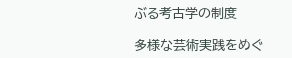ぶる考古学の制度

多様な芸術実践をめぐ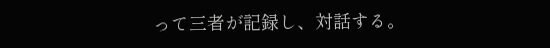って三者が記録し、対話する。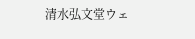清水弘文堂ウェ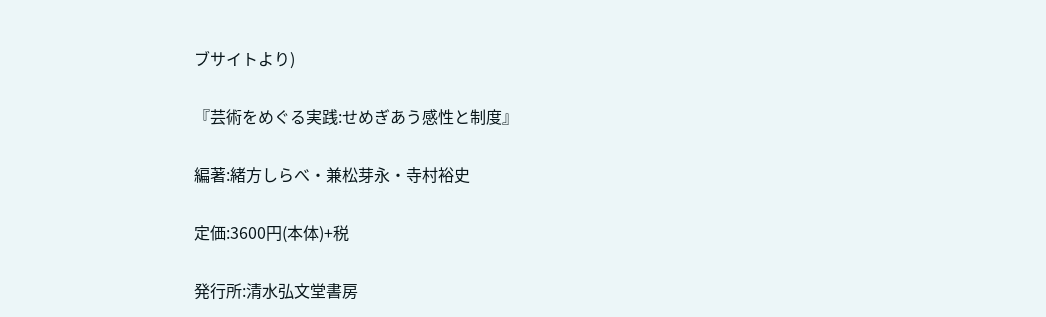ブサイトより)

『芸術をめぐる実践:せめぎあう感性と制度』

編著:緒方しらべ・兼松芽永・寺村裕史

定価:3600円(本体)+税

発行所:清水弘文堂書房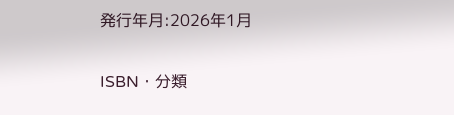発行年月:2026年1月

ISBN・分類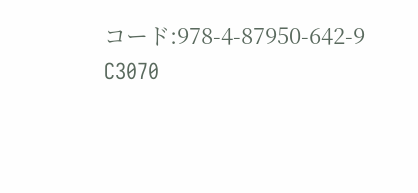コード:978-4-87950-642-9 C3070